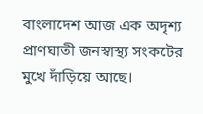বাংলাদেশ আজ এক অদৃশ্য প্রাণঘাতী জনস্বাস্থ্য সংকটের মুখে দাঁড়িয়ে আছে।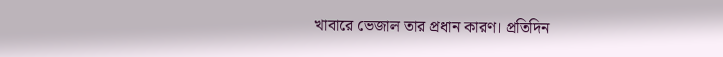খাবারে ভেজাল তার প্রধান কারণ। প্রতিদিন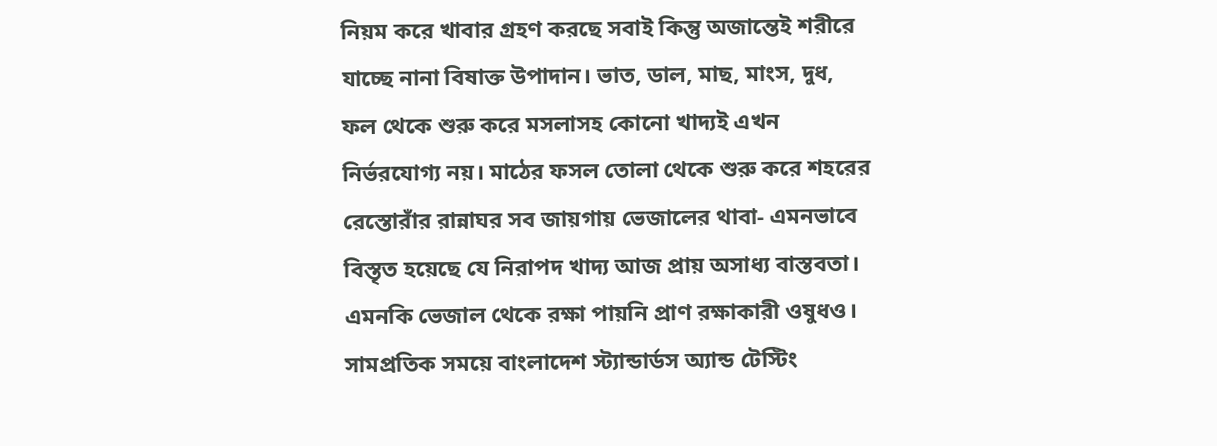নিয়ম করে খাবার গ্রহণ করছে সবাই কিন্তু অজান্তেই শরীরে যাচ্ছে নানা বিষাক্ত উপাদান। ভাত, ডাল, মাছ, মাংস, দুধ, ফল থেকে শুরু করে মসলাসহ কোনো খাদ্যই এখন নির্ভরযোগ্য নয়। মাঠের ফসল তোলা থেকে শুরু করে শহরের রেস্তোরাঁর রান্নাঘর সব জায়গায় ভেজালের থাবা- এমনভাবে বিস্তৃত হয়েছে যে নিরাপদ খাদ্য আজ প্রায় অসাধ্য বাস্তবতা। এমনকি ভেজাল থেকে রক্ষা পায়নি প্রাণ রক্ষাকারী ওষুধও।
সামপ্রতিক সময়ে বাংলাদেশ স্ট্যান্ডার্ডস অ্যান্ড টেস্টিং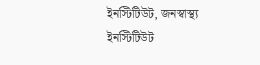ইনস্টিটিউট, জনস্বাস্থ্য ইনস্টিটিউট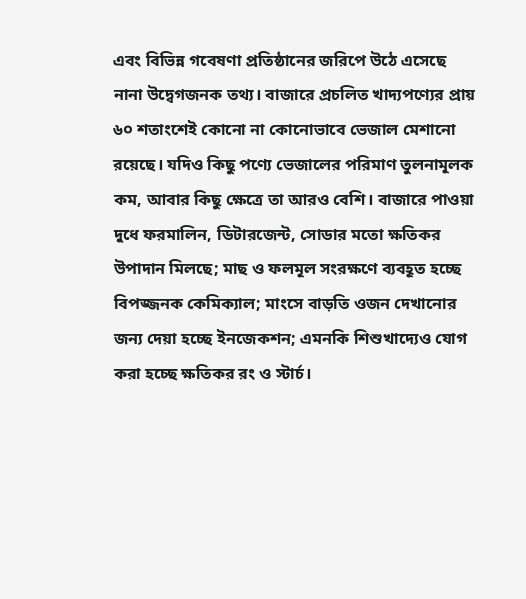এবং বিভিন্ন গবেষণা প্রতিষ্ঠানের জরিপে উঠে এসেছে নানা উদ্বেগজনক তথ্য। বাজারে প্রচলিত খাদ্যপণ্যের প্রায় ৬০ শতাংশেই কোনো না কোনোভাবে ভেজাল মেশানো রয়েছে। যদিও কিছু পণ্যে ভেজালের পরিমাণ তুলনামূলক কম, আবার কিছু ক্ষেত্রে তা আরও বেশি। বাজারে পাওয়া দুধে ফরমালিন, ডিটারজেন্ট, সোডার মতো ক্ষতিকর উপাদান মিলছে; মাছ ও ফলমূল সংরক্ষণে ব্যবহূত হচ্ছে বিপজ্জনক কেমিক্যাল; মাংসে বাড়তি ওজন দেখানোর জন্য দেয়া হচ্ছে ইনজেকশন; এমনকি শিশুখাদ্যেও যোগ করা হচ্ছে ক্ষতিকর রং ও স্টার্চ।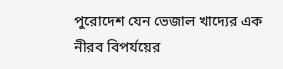পুরোদেশ যেন ভেজাল খাদ্যের এক নীরব বিপর্যয়ের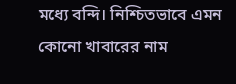মধ্যে বন্দি। নিশ্চিতভাবে এমন কোনো খাবারের নাম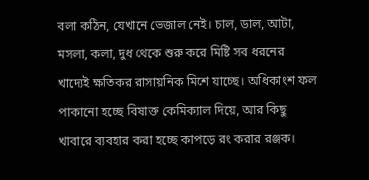বলা কঠিন, যেখানে ভেজাল নেই। চাল, ডাল, আটা, মসলা, কলা, দুধ থেকে শুরু করে মিষ্টি সব ধরনের খাদ্যেই ক্ষতিকর রাসায়নিক মিশে যাচ্ছে। অধিকাংশ ফল পাকানো হচ্ছে বিষাক্ত কেমিক্যাল দিয়ে, আর কিছু খাবারে ব্যবহার করা হচ্ছে কাপড়ে রং করার রঞ্জক।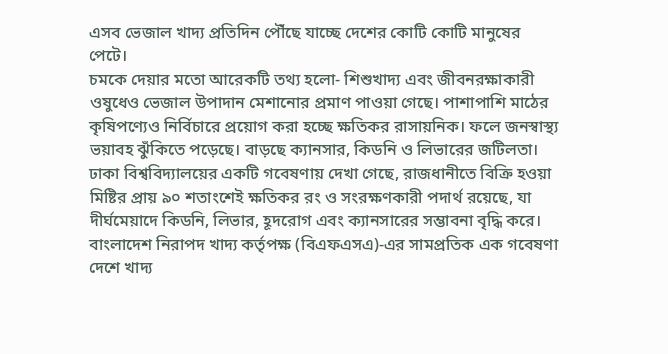এসব ভেজাল খাদ্য প্রতিদিন পৌঁছে যাচ্ছে দেশের কোটি কোটি মানুষের পেটে।
চমকে দেয়ার মতো আরেকটি তথ্য হলো- শিশুখাদ্য এবং জীবনরক্ষাকারী ওষুধেও ভেজাল উপাদান মেশানোর প্রমাণ পাওয়া গেছে। পাশাপাশি মাঠের কৃষিপণ্যেও নির্বিচারে প্রয়োগ করা হচ্ছে ক্ষতিকর রাসায়নিক। ফলে জনস্বাস্থ্য ভয়াবহ ঝুঁকিতে পড়েছে। বাড়ছে ক্যানসার, কিডনি ও লিভারের জটিলতা। ঢাকা বিশ্ববিদ্যালয়ের একটি গবেষণায় দেখা গেছে, রাজধানীতে বিক্রি হওয়া মিষ্টির প্রায় ৯০ শতাংশেই ক্ষতিকর রং ও সংরক্ষণকারী পদার্থ রয়েছে, যা দীর্ঘমেয়াদে কিডনি, লিভার, হূদরোগ এবং ক্যানসারের সম্ভাবনা বৃদ্ধি করে।
বাংলাদেশ নিরাপদ খাদ্য কর্তৃপক্ষ (বিএফএসএ)-এর সামপ্রতিক এক গবেষণা দেশে খাদ্য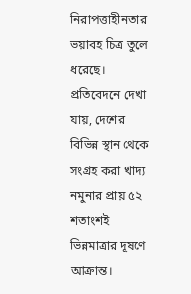নিরাপত্তাহীনতার ভয়াবহ চিত্র তুলে ধরেছে। প্রতিবেদনে দেখা যায়, দেশের বিভিন্ন স্থান থেকে সংগ্রহ করা খাদ্য নমুনার প্রায় ৫২ শতাংশই ভিন্নমাত্রার দূষণে আক্রান্ত।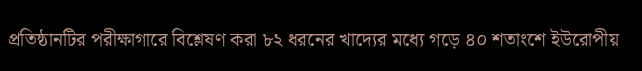প্রতিষ্ঠানটির পরীক্ষাগারে বিশ্লেষণ করা ৮২ ধরনের খাদ্যের মধ্যে গড়ে ৪০ শতাংশে ইউরোপীয়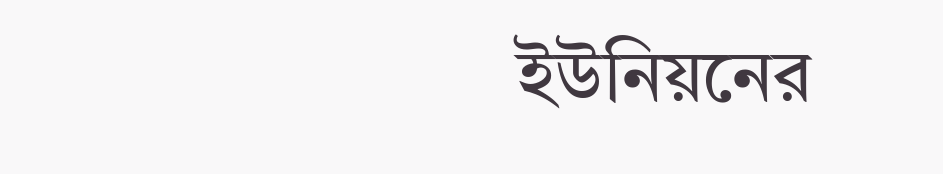ইউনিয়নের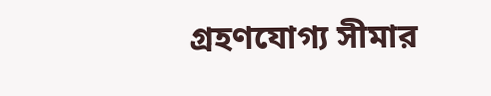গ্রহণযোগ্য সীমার